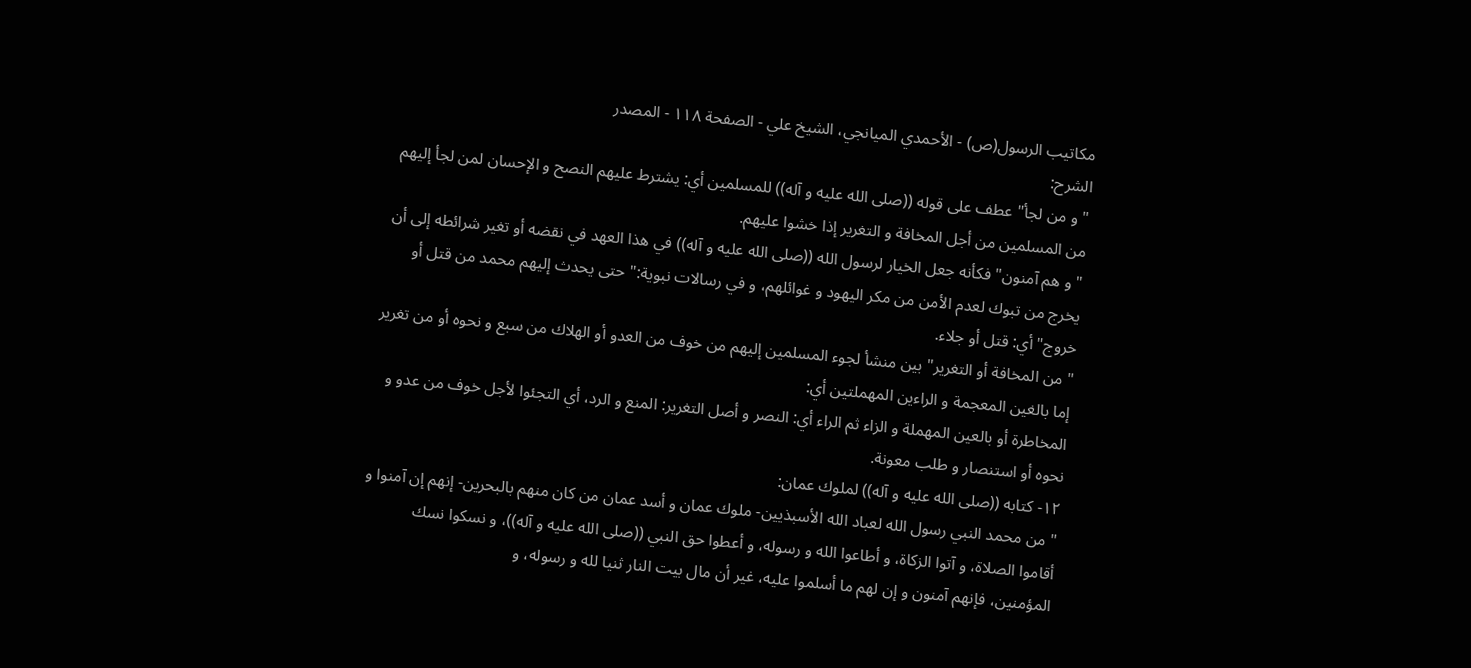مكاتيب الرسول(ص) - الأحمدي الميانجي، الشيخ علي - الصفحة ١١٨ - المصدر
الشرح:
" و من لجأ" عطف على قوله ((صلى الله عليه و آله)) للمسلمين أي: يشترط عليهم النصح و الإحسان لمن لجأ إليهم من المسلمين من أجل المخافة و التغرير إذا خشوا عليهم.
" و هم آمنون" فكأنه جعل الخيار لرسول الله ((صلى الله عليه و آله)) في هذا العهد في نقضه أو تغير شرائطه إلى أن يخرج من تبوك لعدم الأمن من مكر اليهود و غوائلهم، و في رسالات نبوية:" حتى يحدث إليهم محمد من قتل أو خروج" أي: قتل أو جلاء.
" من المخافة أو التغرير" بين منشأ لجوء المسلمين إليهم من خوف من العدو أو الهلاك من سبع و نحوه أو من تغرير إما بالغين المعجمة و الراءين المهملتين أي:
المخاطرة أو بالعين المهملة و الزاء ثم الراء أي: النصر و أصل التغرير: المنع و الرد، أي التجئوا لأجل خوف من عدو و نحوه أو استنصار و طلب معونة.
١٢- كتابه ((صلى الله عليه و آله)) لملوك عمان:
" من محمد النبي رسول الله لعباد الله الأسبذيين- ملوك عمان و أسد عمان من كان منهم بالبحرين- إنهم إن آمنوا و أقاموا الصلاة، و آتوا الزكاة، و أطاعوا الله و رسوله، و أعطوا حق النبي ((صلى الله عليه و آله))، و نسكوا نسك المؤمنين، فإنهم آمنون و إن لهم ما أسلموا عليه، غير أن مال بيت النار ثنيا لله و رسوله، و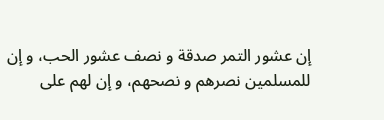إن عشور التمر صدقة و نصف عشور الحب، و إن للمسلمين نصرهم و نصحهم، و إن لهم على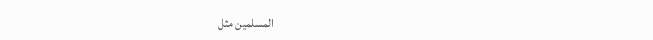المسلمين مثل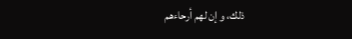ذلك، و إن لهم أرحاءهم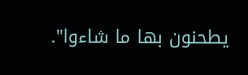يطحنون بها ما شاءوا".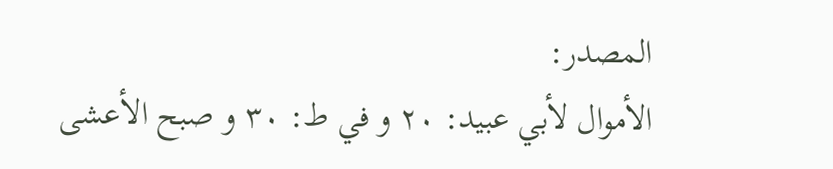المصدر:
الأموال لأبي عبيد: ٢٠ و في ط: ٣٠ و صبح الأعشى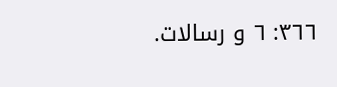٣٦٦: ٦ و رسالات.